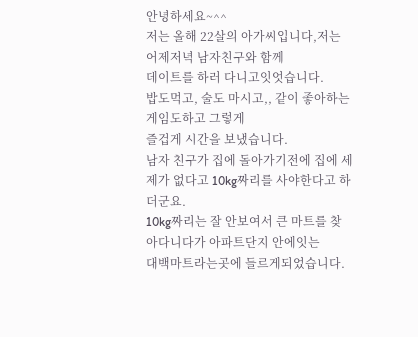안녕하세요~^^
저는 올해 22살의 아가씨입니다,저는 어제저녁 남자친구와 함께
데이트를 하러 다니고잇엇습니다.
밥도먹고, 술도 마시고,, 같이 좋아하는 게임도하고 그렇게
즐겁게 시간을 보냈습니다.
남자 친구가 집에 돌아가기전에 집에 세제가 없다고 10kg짜리를 사야한다고 하더군요.
10kg짜리는 잘 안보여서 큰 마트를 찾아다니다가 아파트단지 안에잇는
대백마트라는곳에 들르게되었습니다.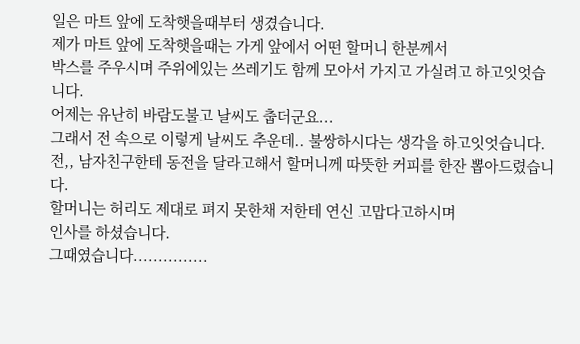일은 마트 앞에 도착햇을때부터 생겼습니다.
제가 마트 앞에 도착햇을때는 가게 앞에서 어떤 할머니 한분께서
박스를 주우시며 주위에있는 쓰레기도 함께 모아서 가지고 가실려고 하고잇엇습니다.
어제는 유난히 바람도불고 날씨도 춥더군요...
그래서 전 속으로 이렇게 날씨도 추운데.. 불쌍하시다는 생각을 하고잇엇습니다.
전,, 남자친구한테 동전을 달라고해서 할머니께 따뜻한 커피를 한잔 뽑아드렸습니다.
할머니는 허리도 제대로 펴지 못한채 저한테 연신 고맙다고하시며
인사를 하셨습니다.
그때였습니다...............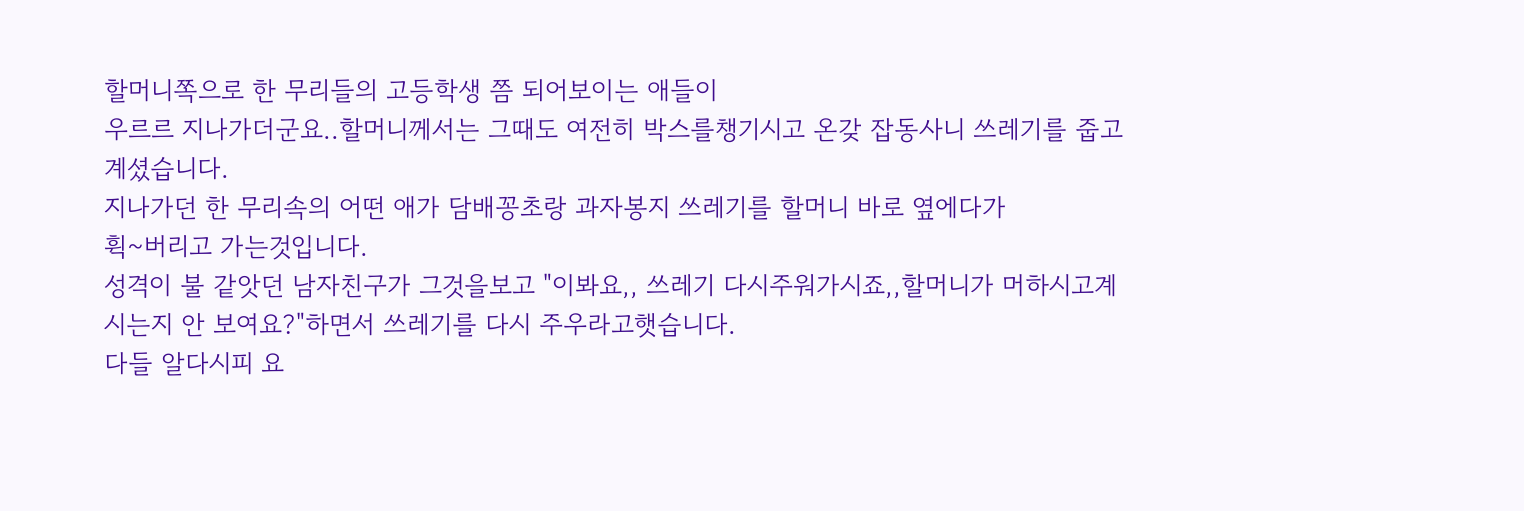할머니쪽으로 한 무리들의 고등학생 쯤 되어보이는 애들이
우르르 지나가더군요..할머니께서는 그때도 여전히 박스를챙기시고 온갖 잡동사니 쓰레기를 줍고계셨습니다.
지나가던 한 무리속의 어떤 애가 담배꽁초랑 과자봉지 쓰레기를 할머니 바로 옆에다가
휙~버리고 가는것입니다.
성격이 불 같앗던 남자친구가 그것을보고 "이봐요,, 쓰레기 다시주워가시죠,,할머니가 머하시고계시는지 안 보여요?"하면서 쓰레기를 다시 주우라고햇습니다.
다들 알다시피 요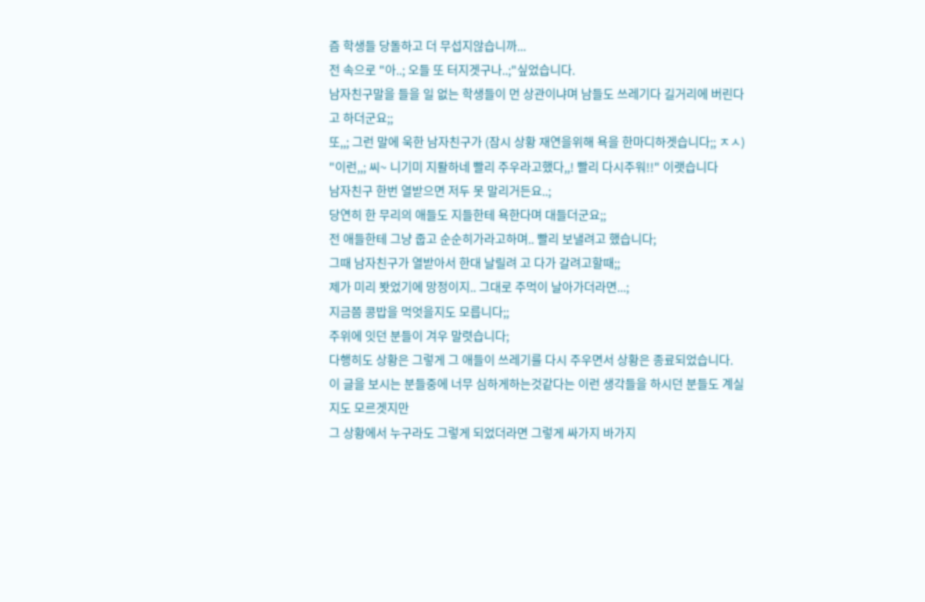즘 학생들 당돌하고 더 무섭지않습니까...
전 속으로 "아..; 오들 또 터지겟구나..;"싶었습니다.
남자친구말을 들을 일 없는 학생들이 먼 상관이냐며 남들도 쓰레기다 길거리에 버린다고 하더군요;;
또,,; 그런 말에 욱한 남자친구가 (잠시 상황 재연을위해 욕을 한마디하겟습니다;; ㅈㅅ)
"이런,,; 씨~ 니기미 지뢀하네 빨리 주우라고했다,,! 빨리 다시주워!!" 이랫습니다
남자친구 한번 열받으면 저두 못 말리거든요..;
당연히 한 무리의 애들도 지들한테 욕한다며 대들더군요;;
전 애들한테 그냥 줍고 순순히가라고하며.. 빨리 보낼려고 했습니다;
그때 남자친구가 열받아서 한대 날릴려 고 다가 갈려고할때;;
제가 미리 봣었기에 망정이지.. 그대로 주먹이 날아가더라면...;
지금쯤 콩밥을 먹엇을지도 모릅니다;;
주위에 잇던 분들이 겨우 말렷습니다;
다행히도 상황은 그렇게 그 애들이 쓰레기를 다시 주우면서 상황은 종료되었습니다.
이 글을 보시는 분들중에 너무 심하게하는것같다는 이런 생각들을 하시던 분들도 계실지도 모르겟지만
그 상황에서 누구라도 그렇게 되었더라면 그렇게 싸가지 바가지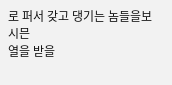로 퍼서 갖고 댕기는 놈들을보시믄
열을 받을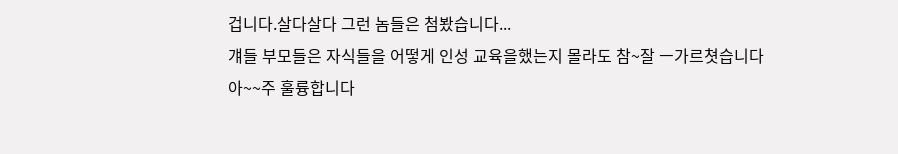겁니다.살다살다 그런 놈들은 첨봤습니다...
걔들 부모들은 자식들을 어떻게 인성 교육을했는지 몰라도 참~잘 ㅡ가르쳣습니다
아~~주 훌륭합니다